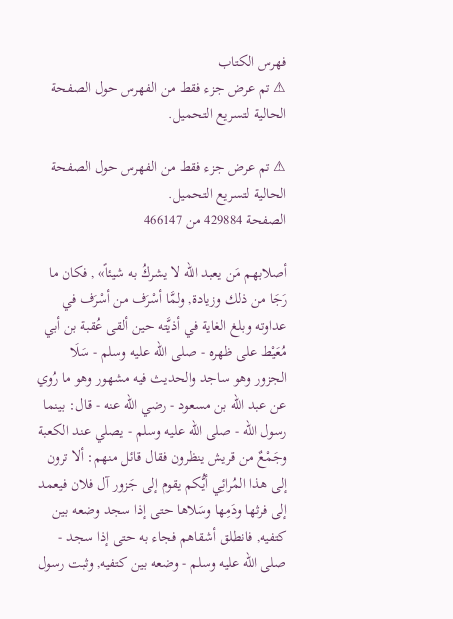فهرس الكتاب
⚠ تم عرض جزء فقط من الفهرس حول الصفحة الحالية لتسريع التحميل.

⚠ تم عرض جزء فقط من الفهرس حول الصفحة الحالية لتسريع التحميل.
الصفحة 429884 من 466147

أصلابهم مَن يعبد الله لا يشركُ به شيئاً» , فكان ما رَجَا من ذلك وزيادة, ولمَّا أسْرَف من أسْرَف في عداوته وبلغ الغاية في أذيَّته حين ألقى عُقبة بن أبي مُعَيْط على ظهره - صلى الله عليه وسلم - سَلَا الجزور وهو ساجد والحديث فيه مشهور وهو ما رُوي عن عبد الله بن مسعود - رضي الله عنه - قال: بينما رسول الله - صلى الله عليه وسلم - يصلي عند الكعبة وجَمْعٌ من قريش ينظرون فقال قائل منهم: ألا ترون إلى هذا المُرائِي أيُّكم يقوم إلى جَزور آل فلان فيعمد إلى فرثها ودَمِها وسَلاها حتى إذا سجد وضعه بين كتفيه, فانطلق أشقاهم فجاء به حتى إذا سجد - صلى الله عليه وسلم - وضعه بين كتفيه, وثبت رسول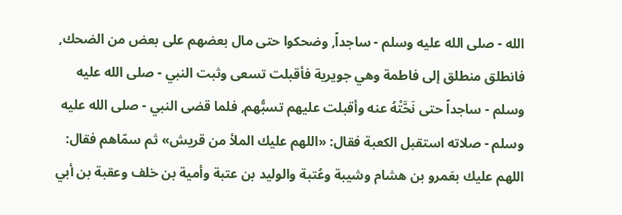الله - صلى الله عليه وسلم - ساجداً, وضحكوا حتى مال بعضهم على بعض من الضحك, فانطلق منطلق إلى فاطمة وهي جويرية فأقبلت تسعى وثبت النبي - صلى الله عليه وسلم - ساجداً حتى نَحَّتْهُ عنه وأقبلت عليهم تسبُّهم, فلما قضى النبي - صلى الله عليه وسلم - صلاته استقبل الكعبة فقال: «اللهم عليك الملأ من قريش» ثم سمّاهم فقال: اللهم عليك بعَمرو بن هشام وشيبة وعُتبة والوليد بن عتبة وأمية بن خلف وعقبة بن أبي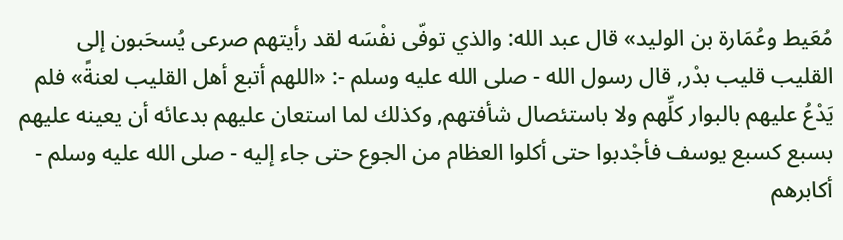مُعَيط وعُمَارة بن الوليد» قال عبد الله: والذي توفّى نفْسَه لقد رأيتهم صرعى يُسحَبون إلى القليب قليب بدْر, قال رسول الله - صلى الله عليه وسلم -: «اللهم أتبع أهل القليب لعنةً» فلم يَدْعُ عليهم بالبوار كلِّهم ولا باستئصال شأفتهم, وكذلك لما استعان عليهم بدعائه أن يعينه عليهم بسبع كسبع يوسف فأجْدبوا حتى أكلوا العظام من الجوع حتى جاء إليه - صلى الله عليه وسلم - أكابرهم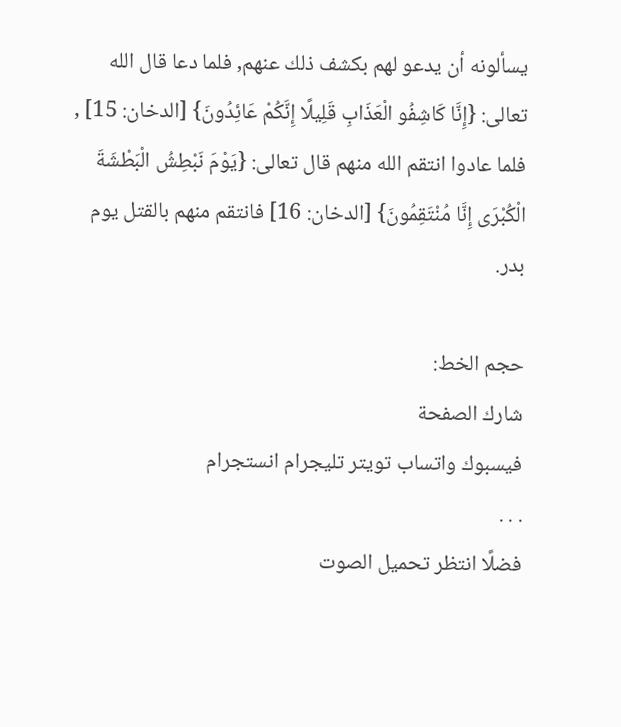يسألونه أن يدعو لهم بكشف ذلك عنهم, فلما دعا قال الله تعالى: {إِنَّا كَاشِفُو الْعَذَابِ قَلِيلًا إِنَّكُمْ عَائِدُونَ} [الدخان: 15] , فلما عادوا انتقم الله منهم قال تعالى: {يَوْمَ نَبْطِشُ الْبَطْشَةَ الْكُبْرَى إِنَّا مُنْتَقِمُونَ} [الدخان: 16] فانتقم منهم بالقتل يوم بدر.

حجم الخط:
شارك الصفحة
فيسبوك واتساب تويتر تليجرام انستجرام
. . .
فضلًا انتظر تحميل الصوت